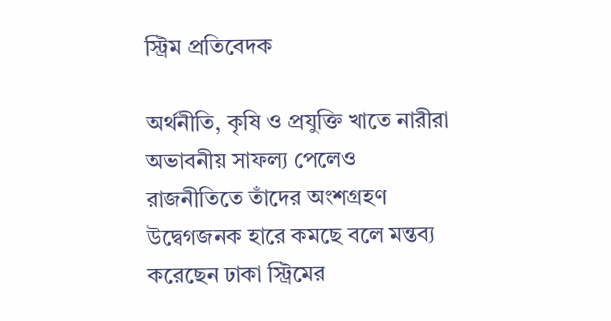স্ট্রিম প্রতিবেদক

অর্থনীতি, কৃষি ও প্রযুক্তি খাতে নারীরা অভাবনীয় সাফল্য পেলেও রাজনীতিতে তাঁদের অংশগ্রহণ উদ্বেগজনক হারে কমছে বলে মন্তব্য করেছেন ঢাকা স্ট্রিমের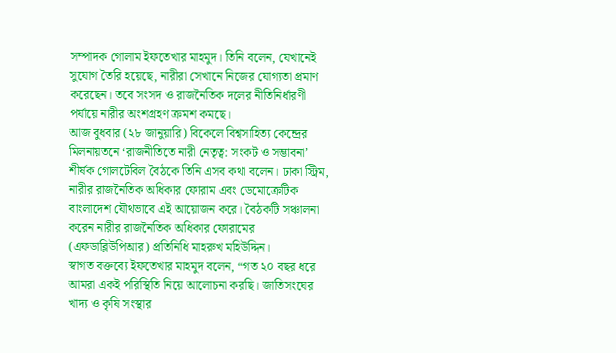সম্পাদক গোলাম ইফতেখার মাহমুদ। তিনি বলেন, যেখানেই সুযোগ তৈরি হয়েছে, নারীরা সেখানে নিজের যোগ্যতা প্রমাণ করেছেন। তবে সংসদ ও রাজনৈতিক দলের নীতিনির্ধারণী পর্যায়ে নারীর অংশগ্রহণ ক্রমশ কমছে।
আজ বুধবার (২৮ জানুয়ারি) বিকেলে বিশ্বসাহিত্য কেন্দ্রের মিলনায়তনে ‘রাজনীতিতে নারী নেতৃত্ব: সংকট ও সম্ভাবনা’ শীর্ষক গোলটেবিল বৈঠকে তিনি এসব কথা বলেন। ঢাকা স্ট্রিম, নারীর রাজনৈতিক অধিকার ফোরাম এবং ডেমোক্রেটিক বাংলাদেশ যৌথভাবে এই আয়োজন করে। বৈঠকটি সঞ্চালনা করেন নারীর রাজনৈতিক অধিকার ফোরামের (এফডাব্লিউপিআর) প্রতিনিধি মাহরুখ মহিউদ্দিন।
স্বাগত বক্তব্যে ইফতেখার মাহমুদ বলেন, “গত ২০ বছর ধরে আমরা একই পরিস্থিতি নিয়ে আলোচনা করছি। জাতিসংঘের খাদ্য ও কৃষি সংস্থার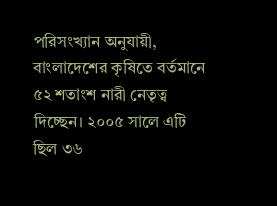পরিসংখ্যান অনুযায়ী, বাংলাদেশের কৃষিতে বর্তমানে ৫২ শতাংশ নারী নেতৃত্ব দিচ্ছেন। ২০০৫ সালে এটি ছিল ৩৬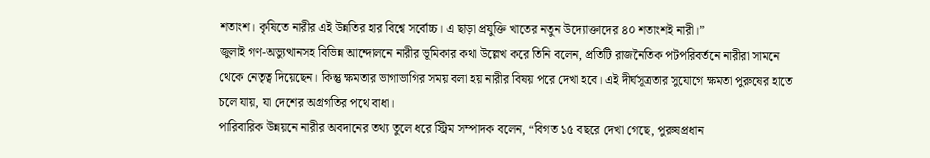শতাংশ। কৃষিতে নারীর এই উন্নতির হার বিশ্বে সর্বোচ্চ। এ ছাড়া প্রযুক্তি খাতের নতুন উদ্যোক্তাদের ৪০ শতাংশই নারী।”
জুলাই গণ-অভ্যুত্থানসহ বিভিন্ন আন্দোলনে নারীর ভূমিকার কথা উল্লেখ করে তিনি বলেন, প্রতিটি রাজনৈতিক পটপরিবর্তনে নারীরা সামনে থেকে নেতৃত্ব দিয়েছেন। কিন্তু ক্ষমতার ভাগাভাগির সময় বলা হয় নারীর বিষয় পরে দেখা হবে। এই দীর্ঘসূত্রতার সুযোগে ক্ষমতা পুরুষের হাতে চলে যায়, যা দেশের অগ্রগতির পথে বাধা।
পারিবারিক উন্নয়নে নারীর অবদানের তথ্য তুলে ধরে স্ট্রিম সম্পাদক বলেন, “বিগত ১৫ বছরে দেখা গেছে, পুরুষপ্রধান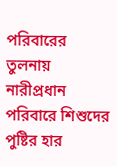পরিবারের তুলনায় নারীপ্রধান পরিবারে শিশুদের পুষ্টির হার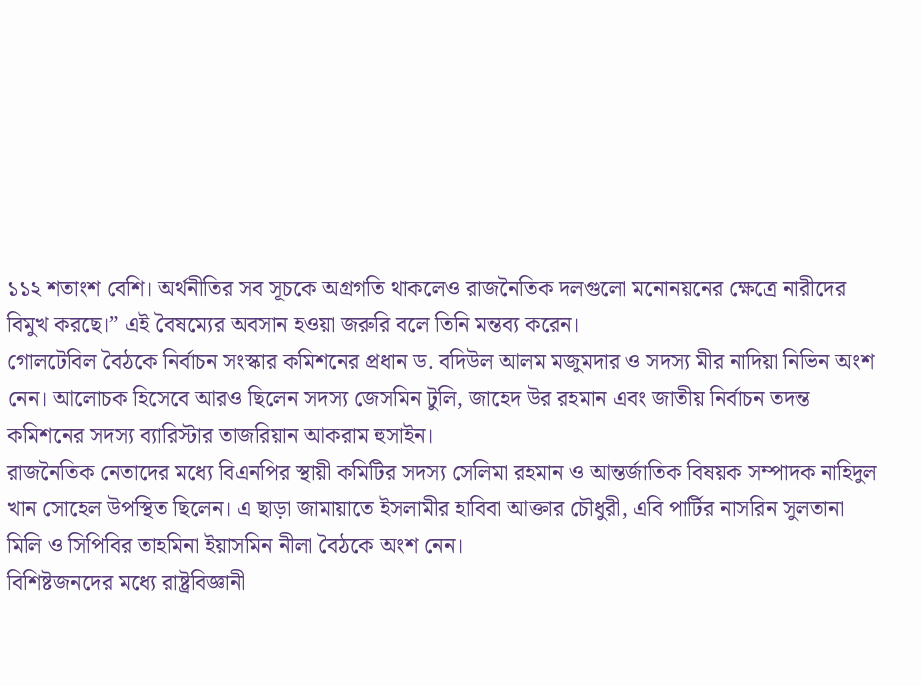১১২ শতাংশ বেশি। অর্থনীতির সব সূচকে অগ্রগতি থাকলেও রাজনৈতিক দলগুলো মনোনয়নের ক্ষেত্রে নারীদের বিমুখ করছে।” এই বৈষম্যের অবসান হওয়া জরুরি বলে তিনি মন্তব্য করেন।
গোলটেবিল বৈঠকে নির্বাচন সংস্কার কমিশনের প্রধান ড. বদিউল আলম মজুমদার ও সদস্য মীর নাদিয়া নিভিন অংশ নেন। আলোচক হিসেবে আরও ছিলেন সদস্য জেসমিন টুলি, জাহেদ উর রহমান এবং জাতীয় নির্বাচন তদন্ত কমিশনের সদস্য ব্যারিস্টার তাজরিয়ান আকরাম হুসাইন।
রাজনৈতিক নেতাদের মধ্যে বিএনপির স্থায়ী কমিটির সদস্য সেলিমা রহমান ও আন্তর্জাতিক বিষয়ক সম্পাদক নাহিদুল খান সোহেল উপস্থিত ছিলেন। এ ছাড়া জামায়াতে ইসলামীর হাবিবা আক্তার চৌধুরী, এবি পার্টির নাসরিন সুলতানা মিলি ও সিপিবির তাহমিনা ইয়াসমিন নীলা বৈঠকে অংশ নেন।
বিশিষ্টজনদের মধ্যে রাষ্ট্রবিজ্ঞানী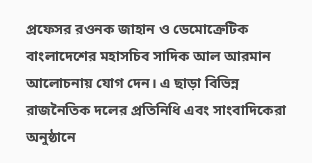প্রফেসর রওনক জাহান ও ডেমোক্রেটিক বাংলাদেশের মহাসচিব সাদিক আল আরমান আলোচনায় যোগ দেন। এ ছাড়া বিভিন্ন রাজনৈতিক দলের প্রতিনিধি এবং সাংবাদিকেরা অনুষ্ঠানে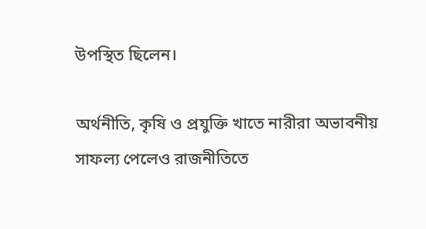উপস্থিত ছিলেন।

অর্থনীতি, কৃষি ও প্রযুক্তি খাতে নারীরা অভাবনীয় সাফল্য পেলেও রাজনীতিতে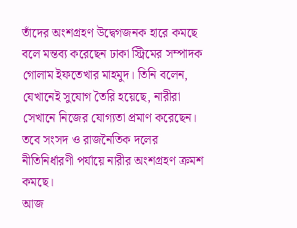তাঁদের অংশগ্রহণ উদ্বেগজনক হারে কমছে বলে মন্তব্য করেছেন ঢাকা স্ট্রিমের সম্পাদক গোলাম ইফতেখার মাহমুদ। তিনি বলেন, যেখানেই সুযোগ তৈরি হয়েছে, নারীরা সেখানে নিজের যোগ্যতা প্রমাণ করেছেন। তবে সংসদ ও রাজনৈতিক দলের নীতিনির্ধারণী পর্যায়ে নারীর অংশগ্রহণ ক্রমশ কমছে।
আজ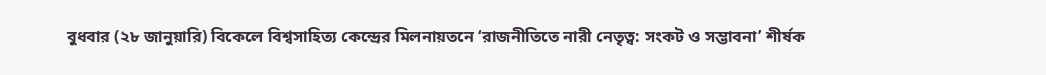বুধবার (২৮ জানুয়ারি) বিকেলে বিশ্বসাহিত্য কেন্দ্রের মিলনায়তনে ‘রাজনীতিতে নারী নেতৃত্ব: সংকট ও সম্ভাবনা’ শীর্ষক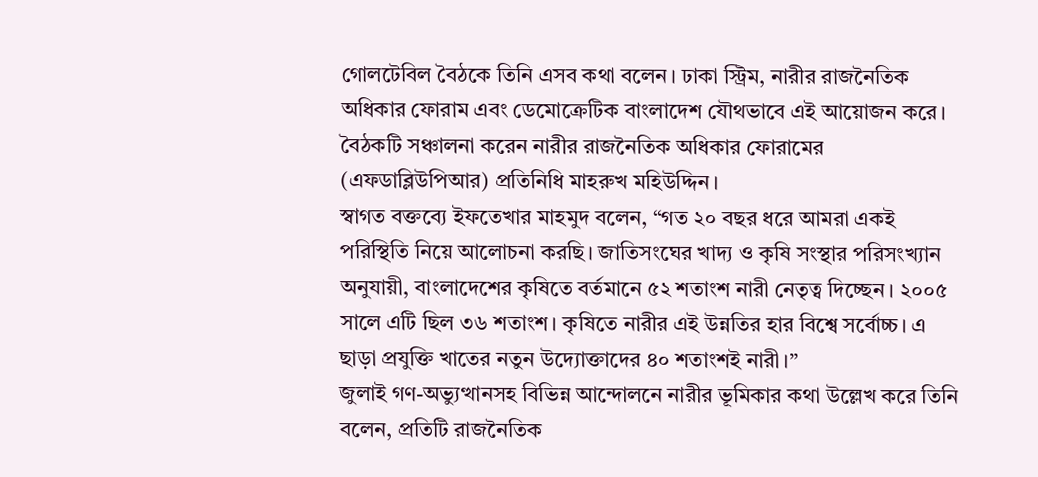গোলটেবিল বৈঠকে তিনি এসব কথা বলেন। ঢাকা স্ট্রিম, নারীর রাজনৈতিক অধিকার ফোরাম এবং ডেমোক্রেটিক বাংলাদেশ যৌথভাবে এই আয়োজন করে। বৈঠকটি সঞ্চালনা করেন নারীর রাজনৈতিক অধিকার ফোরামের (এফডাব্লিউপিআর) প্রতিনিধি মাহরুখ মহিউদ্দিন।
স্বাগত বক্তব্যে ইফতেখার মাহমুদ বলেন, “গত ২০ বছর ধরে আমরা একই পরিস্থিতি নিয়ে আলোচনা করছি। জাতিসংঘের খাদ্য ও কৃষি সংস্থার পরিসংখ্যান অনুযায়ী, বাংলাদেশের কৃষিতে বর্তমানে ৫২ শতাংশ নারী নেতৃত্ব দিচ্ছেন। ২০০৫ সালে এটি ছিল ৩৬ শতাংশ। কৃষিতে নারীর এই উন্নতির হার বিশ্বে সর্বোচ্চ। এ ছাড়া প্রযুক্তি খাতের নতুন উদ্যোক্তাদের ৪০ শতাংশই নারী।”
জুলাই গণ-অভ্যুত্থানসহ বিভিন্ন আন্দোলনে নারীর ভূমিকার কথা উল্লেখ করে তিনি বলেন, প্রতিটি রাজনৈতিক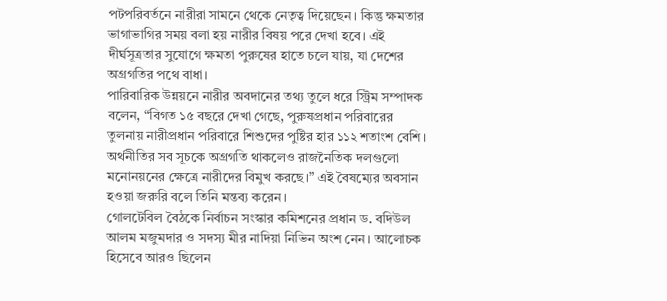পটপরিবর্তনে নারীরা সামনে থেকে নেতৃত্ব দিয়েছেন। কিন্তু ক্ষমতার ভাগাভাগির সময় বলা হয় নারীর বিষয় পরে দেখা হবে। এই দীর্ঘসূত্রতার সুযোগে ক্ষমতা পুরুষের হাতে চলে যায়, যা দেশের অগ্রগতির পথে বাধা।
পারিবারিক উন্নয়নে নারীর অবদানের তথ্য তুলে ধরে স্ট্রিম সম্পাদক বলেন, “বিগত ১৫ বছরে দেখা গেছে, পুরুষপ্রধান পরিবারের তুলনায় নারীপ্রধান পরিবারে শিশুদের পুষ্টির হার ১১২ শতাংশ বেশি। অর্থনীতির সব সূচকে অগ্রগতি থাকলেও রাজনৈতিক দলগুলো মনোনয়নের ক্ষেত্রে নারীদের বিমুখ করছে।” এই বৈষম্যের অবসান হওয়া জরুরি বলে তিনি মন্তব্য করেন।
গোলটেবিল বৈঠকে নির্বাচন সংস্কার কমিশনের প্রধান ড. বদিউল আলম মজুমদার ও সদস্য মীর নাদিয়া নিভিন অংশ নেন। আলোচক হিসেবে আরও ছিলেন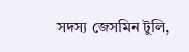সদস্য জেসমিন টুলি,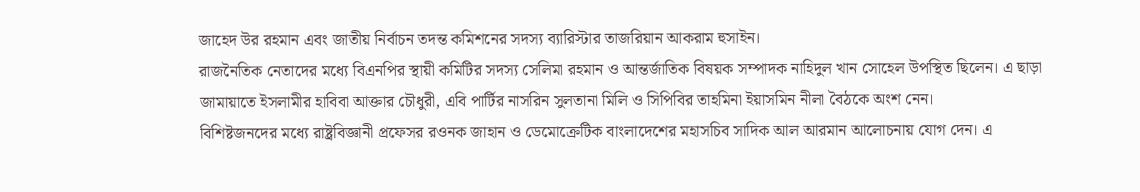জাহেদ উর রহমান এবং জাতীয় নির্বাচন তদন্ত কমিশনের সদস্য ব্যারিস্টার তাজরিয়ান আকরাম হুসাইন।
রাজনৈতিক নেতাদের মধ্যে বিএনপির স্থায়ী কমিটির সদস্য সেলিমা রহমান ও আন্তর্জাতিক বিষয়ক সম্পাদক নাহিদুল খান সোহেল উপস্থিত ছিলেন। এ ছাড়া জামায়াতে ইসলামীর হাবিবা আক্তার চৌধুরী, এবি পার্টির নাসরিন সুলতানা মিলি ও সিপিবির তাহমিনা ইয়াসমিন নীলা বৈঠকে অংশ নেন।
বিশিষ্টজনদের মধ্যে রাষ্ট্রবিজ্ঞানী প্রফেসর রওনক জাহান ও ডেমোক্রেটিক বাংলাদেশের মহাসচিব সাদিক আল আরমান আলোচনায় যোগ দেন। এ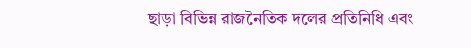ছাড়া বিভিন্ন রাজনৈতিক দলের প্রতিনিধি এবং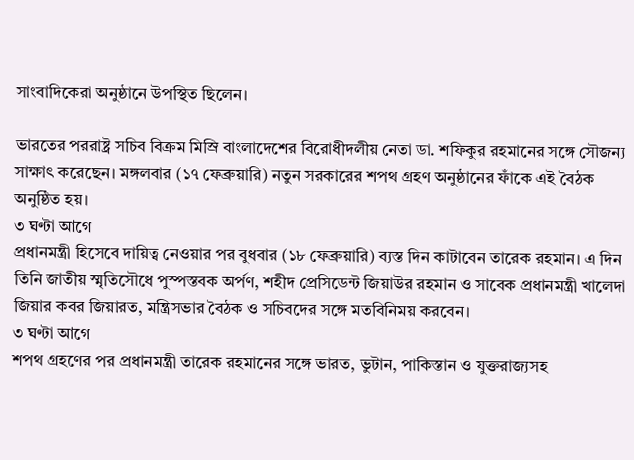সাংবাদিকেরা অনুষ্ঠানে উপস্থিত ছিলেন।

ভারতের পররাষ্ট্র সচিব বিক্রম মিস্রি বাংলাদেশের বিরোধীদলীয় নেতা ডা. শফিকুর রহমানের সঙ্গে সৌজন্য সাক্ষাৎ করেছেন। মঙ্গলবার (১৭ ফেব্রুয়ারি) নতুন সরকারের শপথ গ্রহণ অনুষ্ঠানের ফাঁকে এই বৈঠক অনুষ্ঠিত হয়।
৩ ঘণ্টা আগে
প্রধানমন্ত্রী হিসেবে দায়িত্ব নেওয়ার পর বুধবার (১৮ ফেব্রুয়ারি) ব্যস্ত দিন কাটাবেন তারেক রহমান। এ দিন তিনি জাতীয় স্মৃতিসৌধে পুস্পস্তবক অর্পণ, শহীদ প্রেসিডেন্ট জিয়াউর রহমান ও সাবেক প্রধানমন্ত্রী খালেদা জিয়ার কবর জিয়ারত, মন্ত্রিসভার বৈঠক ও সচিবদের সঙ্গে মতবিনিময় করবেন।
৩ ঘণ্টা আগে
শপথ গ্রহণের পর প্রধানমন্ত্রী তারেক রহমানের সঙ্গে ভারত, ভুটান, পাকিস্তান ও যুক্তরাজ্যসহ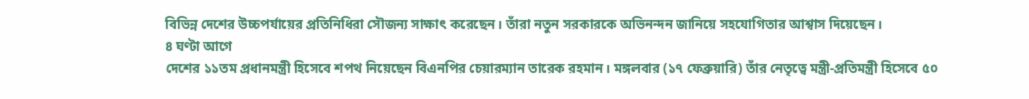বিভিন্ন দেশের উচ্চপর্যায়ের প্রতিনিধিরা সৌজন্য সাক্ষাৎ করেছেন। তাঁরা নতুন সরকারকে অভিনন্দন জানিয়ে সহযোগিতার আশ্বাস দিয়েছেন।
৪ ঘণ্টা আগে
দেশের ১১তম প্রধানমন্ত্রী হিসেবে শপথ নিয়েছেন বিএনপির চেয়ারম্যান তারেক রহমান। মঙ্গলবার (১৭ ফেব্রুয়ারি) তাঁর নেতৃত্বে মন্ত্রী-প্রতিমন্ত্রী হিসেবে ৫০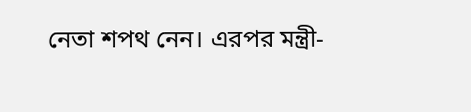নেতা শপথ নেন। এরপর মন্ত্রী-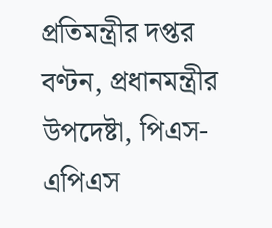প্রতিমন্ত্রীর দপ্তর বণ্টন, প্রধানমন্ত্রীর উপদেষ্টা, পিএস-এপিএস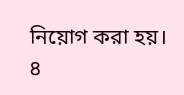নিয়োগ করা হয়।
৪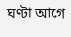ঘণ্টা আগে